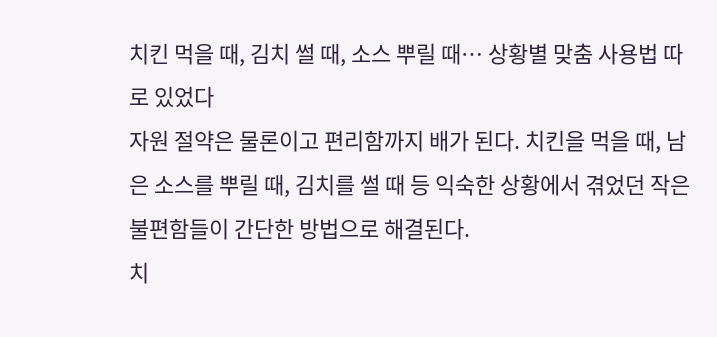치킨 먹을 때, 김치 썰 때, 소스 뿌릴 때… 상황별 맞춤 사용법 따로 있었다
자원 절약은 물론이고 편리함까지 배가 된다. 치킨을 먹을 때, 남은 소스를 뿌릴 때, 김치를 썰 때 등 익숙한 상황에서 겪었던 작은 불편함들이 간단한 방법으로 해결된다.
치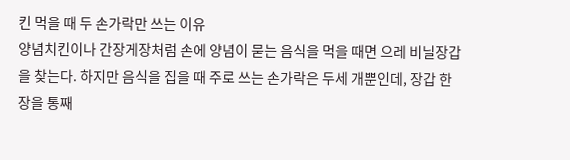킨 먹을 때 두 손가락만 쓰는 이유
양념치킨이나 간장게장처럼 손에 양념이 묻는 음식을 먹을 때면 으레 비닐장갑을 찾는다. 하지만 음식을 집을 때 주로 쓰는 손가락은 두세 개뿐인데, 장갑 한 장을 통째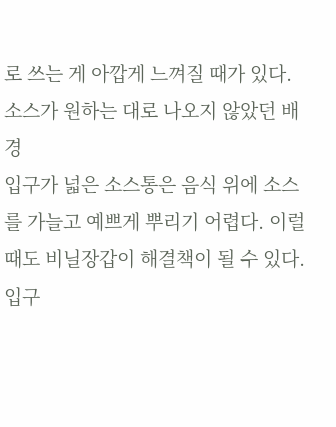로 쓰는 게 아깝게 느껴질 때가 있다.소스가 원하는 대로 나오지 않았던 배경
입구가 넓은 소스통은 음식 위에 소스를 가늘고 예쁘게 뿌리기 어렵다. 이럴 때도 비닐장갑이 해결책이 될 수 있다.입구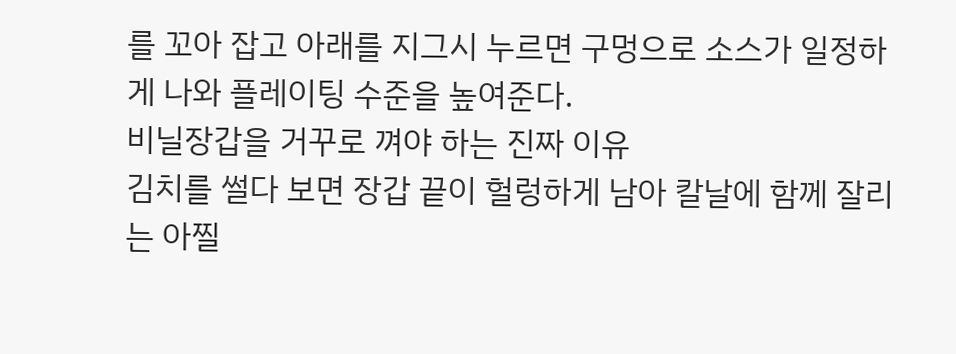를 꼬아 잡고 아래를 지그시 누르면 구멍으로 소스가 일정하게 나와 플레이팅 수준을 높여준다.
비닐장갑을 거꾸로 껴야 하는 진짜 이유
김치를 썰다 보면 장갑 끝이 헐렁하게 남아 칼날에 함께 잘리는 아찔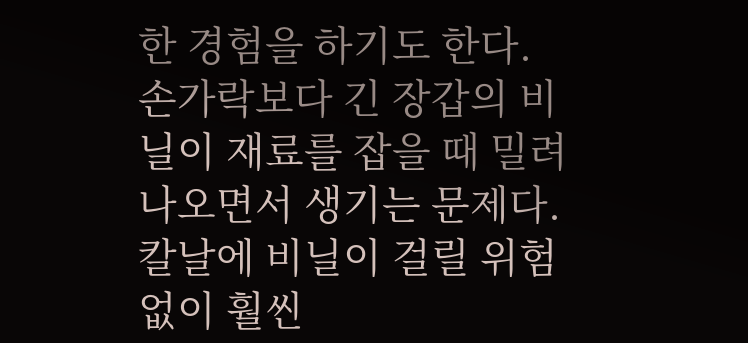한 경험을 하기도 한다. 손가락보다 긴 장갑의 비닐이 재료를 잡을 때 밀려 나오면서 생기는 문제다.칼날에 비닐이 걸릴 위험 없이 훨씬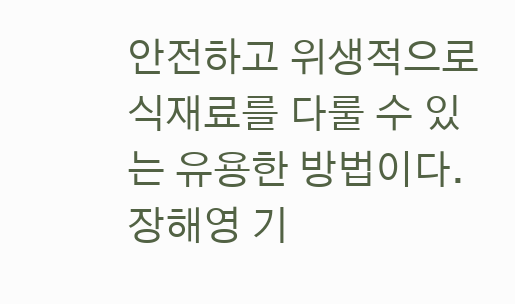안전하고 위생적으로 식재료를 다룰 수 있는 유용한 방법이다.
장해영 기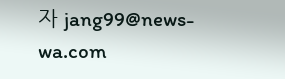자 jang99@news-wa.com